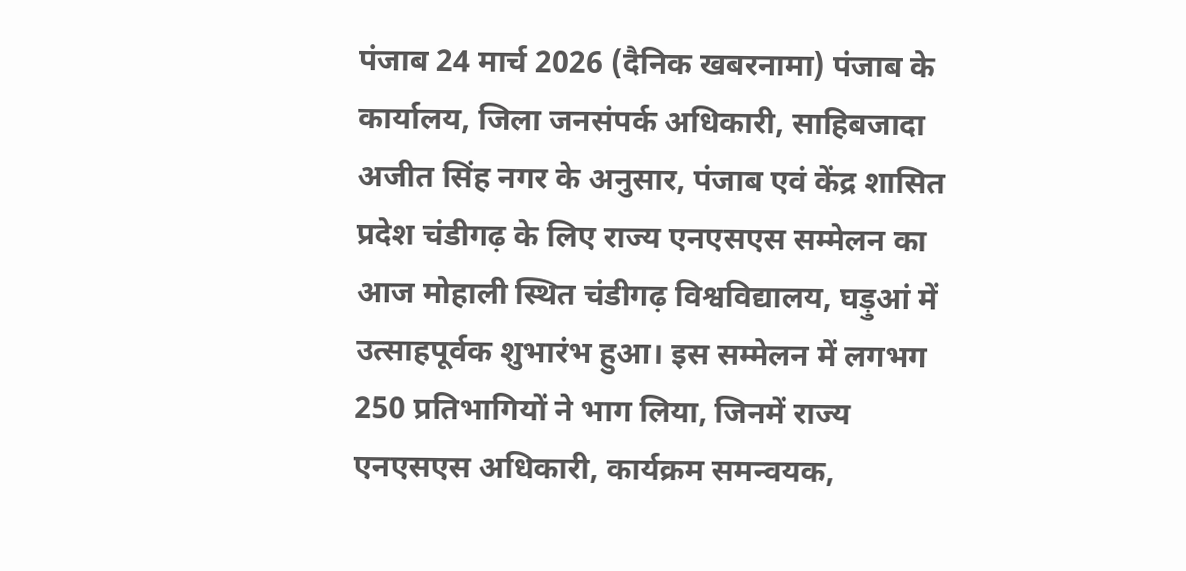पंजाब 24 मार्च 2026 (दैनिक खबरनामा) पंजाब के कार्यालय, जिला जनसंपर्क अधिकारी, साहिबजादा अजीत सिंह नगर के अनुसार, पंजाब एवं केंद्र शासित प्रदेश चंडीगढ़ के लिए राज्य एनएसएस सम्मेलन का आज मोहाली स्थित चंडीगढ़ विश्वविद्यालय, घड़ुआं में उत्साहपूर्वक शुभारंभ हुआ। इस सम्मेलन में लगभग 250 प्रतिभागियों ने भाग लिया, जिनमें राज्य एनएसएस अधिकारी, कार्यक्रम समन्वयक,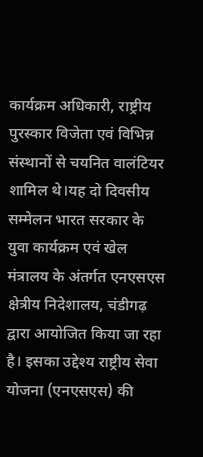कार्यक्रम अधिकारी, राष्ट्रीय पुरस्कार विजेता एवं विभिन्न संस्थानों से चयनित वालंटियर शामिल थे।यह दो दिवसीय सम्मेलन भारत सरकार के युवा कार्यक्रम एवं खेल मंत्रालय के अंतर्गत एनएसएस क्षेत्रीय निदेशालय, चंडीगढ़ द्वारा आयोजित किया जा रहा है। इसका उद्देश्य राष्ट्रीय सेवा योजना (एनएसएस) की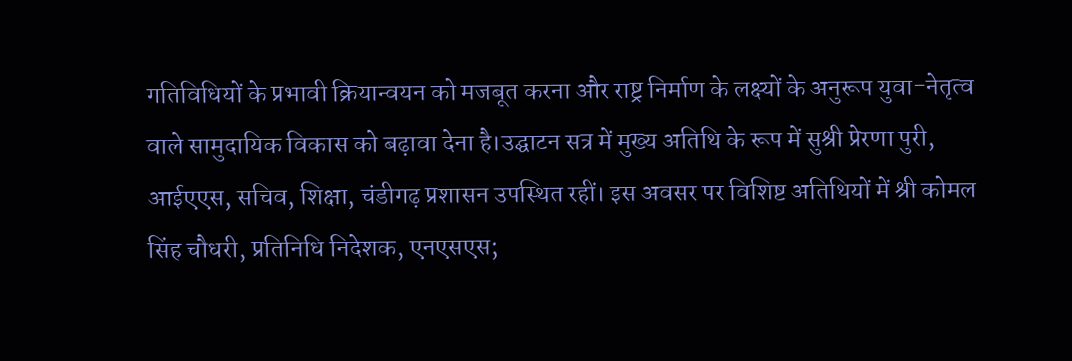गतिविधियों के प्रभावी क्रियान्वयन को मजबूत करना और राष्ट्र निर्माण के लक्ष्यों के अनुरूप युवा-नेतृत्व वाले सामुदायिक विकास को बढ़ावा देना है।उद्घाटन सत्र में मुख्य अतिथि के रूप में सुश्री प्रेरणा पुरी, आईएएस, सचिव, शिक्षा, चंडीगढ़ प्रशासन उपस्थित रहीं। इस अवसर पर विशिष्ट अतिथियों में श्री कोमल सिंह चौधरी, प्रतिनिधि निदेशक, एनएसएस;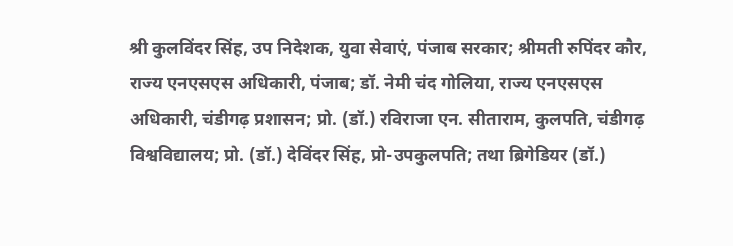श्री कुलविंदर सिंह, उप निदेशक, युवा सेवाएं, पंजाब सरकार; श्रीमती रुपिंदर कौर, राज्य एनएसएस अधिकारी, पंजाब; डॉ. नेमी चंद गोलिया, राज्य एनएसएस अधिकारी, चंडीगढ़ प्रशासन; प्रो. (डॉ.) रविराजा एन. सीताराम, कुलपति, चंडीगढ़ विश्वविद्यालय; प्रो. (डॉ.) देविंदर सिंह, प्रो-उपकुलपति; तथा ब्रिगेडियर (डॉ.)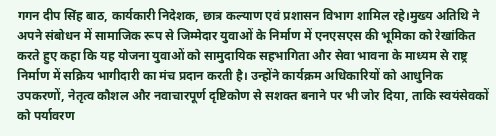गगन दीप सिंह बाठ, कार्यकारी निदेशक, छात्र कल्याण एवं प्रशासन विभाग शामिल रहे।मुख्य अतिथि ने अपने संबोधन में सामाजिक रूप से जिम्मेदार युवाओं के निर्माण में एनएसएस की भूमिका को रेखांकित करते हुए कहा कि यह योजना युवाओं को सामुदायिक सहभागिता और सेवा भावना के माध्यम से राष्ट्र निर्माण में सक्रिय भागीदारी का मंच प्रदान करती है। उन्होंने कार्यक्रम अधिकारियों को आधुनिक उपकरणों, नेतृत्व कौशल और नवाचारपूर्ण दृष्टिकोण से सशक्त बनाने पर भी जोर दिया, ताकि स्वयंसेवकों को पर्यावरण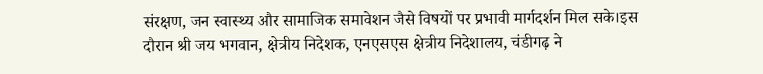संरक्षण, जन स्वास्थ्य और सामाजिक समावेशन जैसे विषयों पर प्रभावी मार्गदर्शन मिल सके।इस दौरान श्री जय भगवान, क्षेत्रीय निदेशक, एनएसएस क्षेत्रीय निदेशालय, चंडीगढ़ ने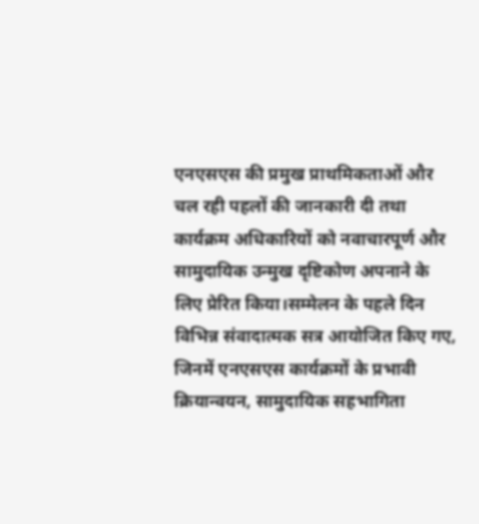एनएसएस की प्रमुख प्राथमिकताओं और चल रही पहलों की जानकारी दी तथा कार्यक्रम अधिकारियों को नवाचारपूर्ण और सामुदायिक उन्मुख दृष्टिकोण अपनाने के लिए प्रेरित किया।सम्मेलन के पहले दिन विभिन्न संवादात्मक सत्र आयोजित किए गए, जिनमें एनएसएस कार्यक्रमों के प्रभावी क्रियान्वयन, सामुदायिक सहभागिता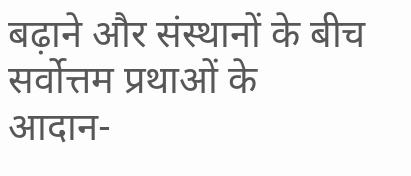बढ़ाने और संस्थानों के बीच सर्वोत्तम प्रथाओं के आदान-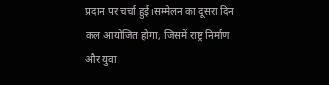प्रदान पर चर्चा हुई।सम्मेलन का दूसरा दिन कल आयोजित होगा, जिसमें राष्ट्र निर्माण और युवा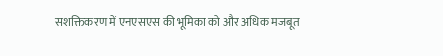सशक्तिकरण में एनएसएस की भूमिका को और अधिक मजबूत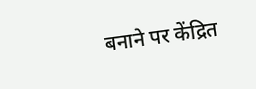बनाने पर केंद्रित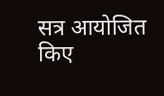सत्र आयोजित किए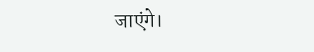जाएंगे।